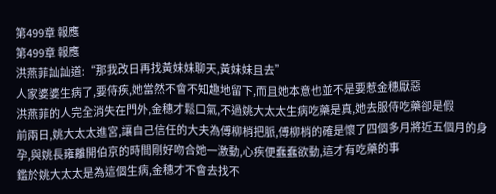第499章 報應
第499章 報應
洪燕菲訕訕道:“那我改日再找黃妹妹聊天,黃妹妹且去”
人家婆婆生病了,要侍疾,她當然不會不知趣地留下,而且她本意也並不是要惹金穗厭惡
洪燕菲的人完全消失在門外,金穗才鬆口氣,不過姚大太太生病吃藥是真,她去服侍吃藥卻是假
前兩日,姚大太太進宮,讓自己信任的大夫為傅柳梢把脈,傅柳梢的確是懷了四個多月將近五個月的身孕,與姚長雍離開伯京的時間剛好吻合她一激動,心疾便蠢蠢欲動,這才有吃藥的事
鑑於姚大太太是為這個生病,金穗才不會去找不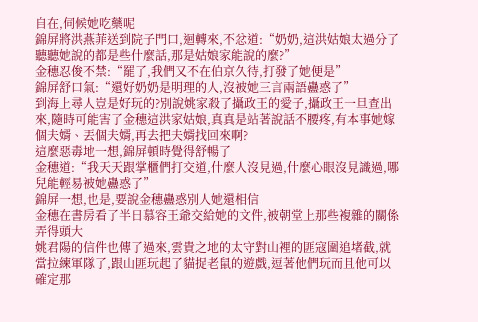自在,伺候她吃藥呢
錦屏將洪燕菲送到院子門口,迴轉來,不忿道:“奶奶,這洪姑娘太過分了聽聽她說的都是些什麼話,那是姑娘家能說的麼?”
金穗忍俊不禁:“罷了,我們又不在伯京久待,打發了她便是”
錦屏舒口氣:“還好奶奶是明理的人,沒被她三言兩語蠱惑了”
到海上尋人豈是好玩的?別說姚家殺了攝政王的愛子,攝政王一旦查出來,隨時可能害了金穗這洪家姑娘,真真是站著說話不腰疼,有本事她嫁個夫婿、丟個夫婿,再去把夫婿找回來啊?
這麼惡毒地一想,錦屏頓時覺得舒暢了
金穗道:“我天天跟掌櫃們打交道,什麼人沒見過,什麼心眼沒見識過,哪兒能輕易被她蠱惑了”
錦屏一想,也是,要說金穗蠱惑別人她還相信
金穗在書房看了半日慕容王爺交給她的文件,被朝堂上那些複雜的關係弄得頭大
姚君陽的信件也傳了過來,雲貴之地的太守對山裡的匪寇圍追堵截,就當拉練軍隊了,跟山匪玩起了貓捉老鼠的遊戲,逗著他們玩而且他可以確定那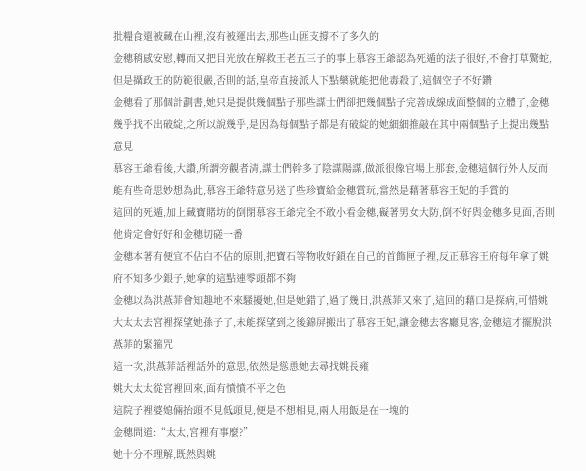批糧食還被藏在山裡,沒有被運出去,那些山匪支撐不了多久的
金穗稍感安慰,轉而又把目光放在解救王老五三子的事上慕容王爺認為死遁的法子很好,不會打草驚蛇,但是攝政王的防範很嚴,否則的話,皇帝直接派人下點藥就能把他毒殺了,這個空子不好鑽
金穗看了那個計劃書,她只是提供幾個點子那些謀士們卻把幾個點子完善成線成面整個的立體了,金穗幾乎找不出破綻,之所以說幾乎,是因為每個點子都是有破綻的她細細推敲在其中兩個點子上提出幾點意見
慕容王爺看後,大讚,所謂旁觀者清,謀士們幹多了陰謀陽謀,做派很像官場上那套,金穗這個行外人反而能有些奇思妙想為此,慕容王爺特意另送了些珍寶給金穗賞玩,當然是藉著慕容王妃的手賞的
這回的死遁,加上藏寶賭坊的倒閉慕容王爺完全不敢小看金穗,礙著男女大防,倒不好與金穗多見面,否則他肯定會好好和金穗切磋一番
金穗本著有便宜不佔白不佔的原則,把寶石等物收好鎖在自己的首飾匣子裡,反正慕容王府每年拿了姚府不知多少銀子,她拿的這點連零頭都不夠
金穗以為洪燕菲會知趣地不來騷擾她,但是她錯了,過了幾日,洪燕菲又來了,這回的藉口是探病,可惜姚大太太去宮裡探望她孫子了,未能探望到之後錦屏搬出了慕容王妃,讓金穗去客廳見客,金穗這才擺脫洪燕菲的緊箍咒
這一次,洪燕菲話裡話外的意思,依然是慫恿她去尋找姚長雍
姚大太太從宮裡回來,面有憤憤不平之色
這院子裡婆媳倆抬頭不見低頭見,便是不想相見,兩人用飯是在一塊的
金穗問道:“太太,宮裡有事麼?”
她十分不理解,既然與姚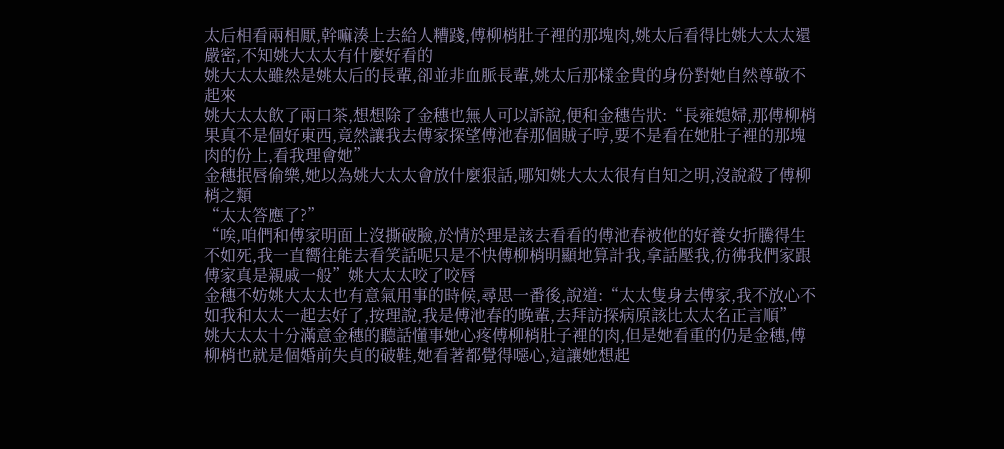太后相看兩相厭,幹嘛湊上去給人糟踐,傅柳梢肚子裡的那塊肉,姚太后看得比姚大太太還嚴密,不知姚大太太有什麼好看的
姚大太太雖然是姚太后的長輩,卻並非血脈長輩,姚太后那樣金貴的身份對她自然尊敬不起來
姚大太太飲了兩口茶,想想除了金穗也無人可以訴說,便和金穗告狀:“長雍媳婦,那傅柳梢果真不是個好東西,竟然讓我去傅家探望傅池春那個賊子哼,要不是看在她肚子裡的那塊肉的份上,看我理會她”
金穗抿唇偷樂,她以為姚大太太會放什麼狠話,哪知姚大太太很有自知之明,沒說殺了傅柳梢之類
“太太答應了?”
“唉,咱們和傅家明面上沒撕破臉,於情於理是該去看看的傅池春被他的好養女折騰得生不如死,我一直嚮往能去看笑話呢只是不快傅柳梢明顯地算計我,拿話壓我,彷彿我們家跟傅家真是親戚一般”姚大太太咬了咬唇
金穗不妨姚大太太也有意氣用事的時候,尋思一番後,說道:“太太隻身去傅家,我不放心不如我和太太一起去好了,按理說,我是傅池春的晚輩,去拜訪探病原該比太太名正言順”
姚大太太十分滿意金穗的聽話懂事她心疼傅柳梢肚子裡的肉,但是她看重的仍是金穗,傅柳梢也就是個婚前失貞的破鞋,她看著都覺得噁心,這讓她想起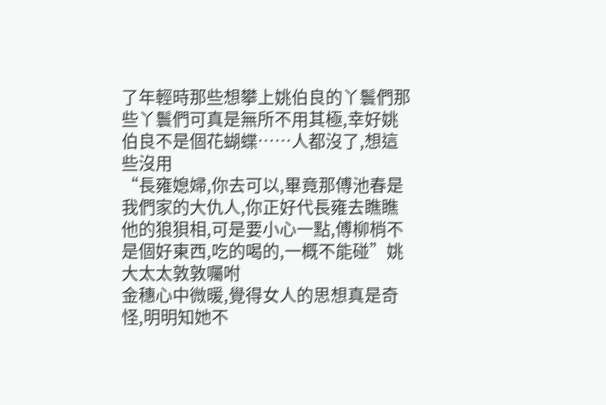了年輕時那些想攀上姚伯良的丫鬟們那些丫鬟們可真是無所不用其極,幸好姚伯良不是個花蝴蝶……人都沒了,想這些沒用
“長雍媳婦,你去可以,畢竟那傅池春是我們家的大仇人,你正好代長雍去瞧瞧他的狼狽相,可是要小心一點,傅柳梢不是個好東西,吃的喝的,一概不能碰”姚大太太敦敦囑咐
金穗心中微暖,覺得女人的思想真是奇怪,明明知她不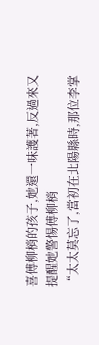喜傅柳梢的孩子,她還一味護著,反過來又提醒她警惕傅柳梢
“太太莫忘了,當初在北陽縣時,那位李掌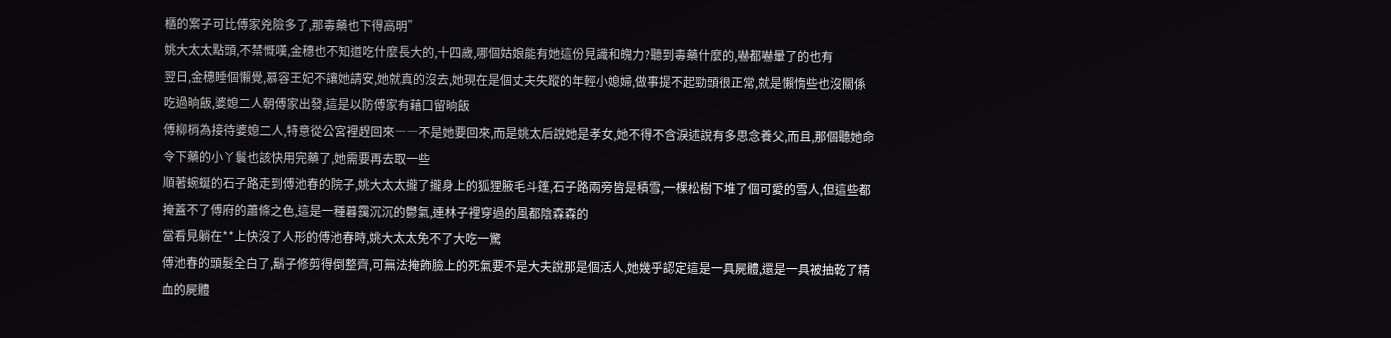櫃的案子可比傅家兇險多了,那毒藥也下得高明”
姚大太太點頭,不禁慨嘆,金穗也不知道吃什麼長大的,十四歲,哪個姑娘能有她這份見識和魄力?聽到毒藥什麼的,嚇都嚇暈了的也有
翌日,金穗睡個懶覺,慕容王妃不讓她請安,她就真的沒去,她現在是個丈夫失蹤的年輕小媳婦,做事提不起勁頭很正常,就是懶惰些也沒關係
吃過晌飯,婆媳二人朝傅家出發,這是以防傅家有藉口留晌飯
傅柳梢為接待婆媳二人,特意從公宮裡趕回來――不是她要回來,而是姚太后說她是孝女,她不得不含淚述說有多思念養父,而且,那個聽她命令下藥的小丫鬟也該快用完藥了,她需要再去取一些
順著蜿蜒的石子路走到傅池春的院子,姚大太太攏了攏身上的狐狸腋毛斗篷,石子路兩旁皆是積雪,一棵松樹下堆了個可愛的雪人,但這些都掩蓋不了傅府的蕭條之色,這是一種暮靄沉沉的鬱氣,連林子裡穿過的風都陰森森的
當看見躺在**上快沒了人形的傅池春時,姚大太太免不了大吃一驚
傅池春的頭髮全白了,鬍子修剪得倒整齊,可無法掩飾臉上的死氣要不是大夫說那是個活人,她幾乎認定這是一具屍體,還是一具被抽乾了精血的屍體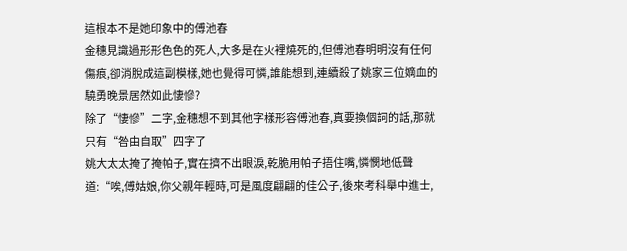這根本不是她印象中的傅池春
金穗見識過形形色色的死人,大多是在火裡燒死的,但傅池春明明沒有任何傷痕,卻消脫成這副模樣,她也覺得可憐,誰能想到,連續殺了姚家三位嫡血的驍勇晚景居然如此悽慘?
除了“悽慘”二字,金穗想不到其他字樣形容傅池春,真要換個詞的話,那就只有“咎由自取”四字了
姚大太太掩了掩帕子,實在擠不出眼淚,乾脆用帕子捂住嘴,憐憫地低聲道:“唉,傅姑娘,你父親年輕時,可是風度翩翩的佳公子,後來考科舉中進士,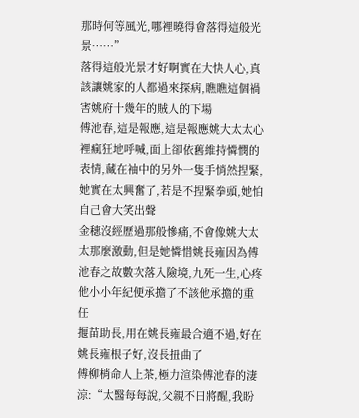那時何等風光,哪裡曉得會落得這般光景……”
落得這般光景才好啊實在大快人心,真該讓姚家的人都過來探病,瞧瞧這個禍害姚府十幾年的賊人的下場
傅池春,這是報應,這是報應姚大太太心裡瘋狂地呼喊,面上卻依舊維持憐憫的表情,藏在袖中的另外一隻手悄然捏緊,她實在太興奮了,若是不捏緊拳頭,她怕自己會大笑出聲
金穗沒經歷過那般慘痛,不會像姚大太太那麼激動,但是她憐惜姚長雍因為傅池春之故數次落入險境,九死一生,心疼他小小年紀便承擔了不該他承擔的重任
揠苗助長,用在姚長雍最合適不過,好在姚長雍根子好,沒長扭曲了
傅柳梢命人上茶,極力渲染傅池春的淒涼:“太醫每每說,父親不日將醒,我盼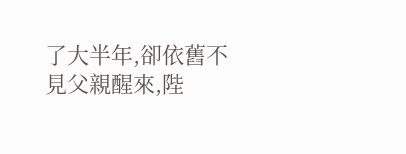了大半年,卻依舊不見父親醒來,陛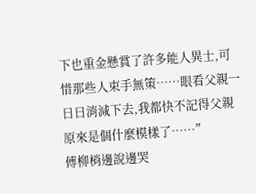下也重金懸賞了許多能人異士,可惜那些人束手無策……眼看父親一日日消減下去,我都快不記得父親原來是個什麼模樣了……”
傅柳梢邊說邊哭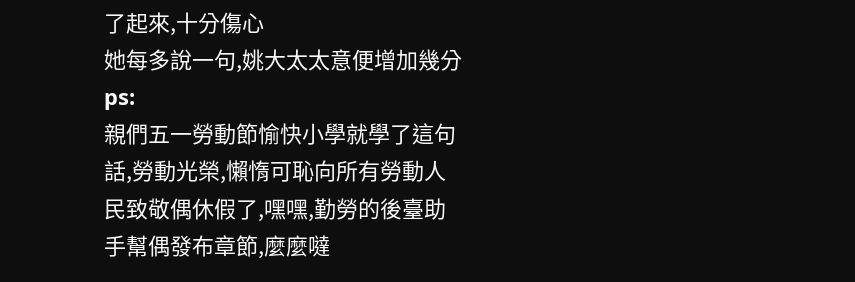了起來,十分傷心
她每多說一句,姚大太太意便增加幾分
ps:
親們五一勞動節愉快小學就學了這句話,勞動光榮,懶惰可恥向所有勞動人民致敬偶休假了,嘿嘿,勤勞的後臺助手幫偶發布章節,麼麼噠